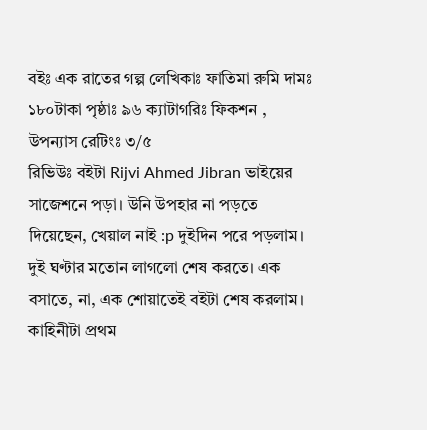বইঃ এক রাতের গল্প লেখিকাঃ ফাতিমা রুমি দামঃ ১৮০টাকা পৃষ্ঠাঃ ৯৬ ক্যাটাগরিঃ ফিকশন , উপন্যাস রেটিংঃ ৩/৫
রিভিউঃ বইটা Rijvi Ahmed Jibran ভাইয়ের সাজেশনে পড়া। উনি উপহার না পড়তে দিয়েছেন, খেয়াল নাই :p দুইদিন পরে পড়লাম। দুই ঘণ্টার মতোন লাগলো শেষ করতে। এক বসাতে, না, এক শোয়াতেই বইটা শেষ করলাম। কাহিনীটা প্রথম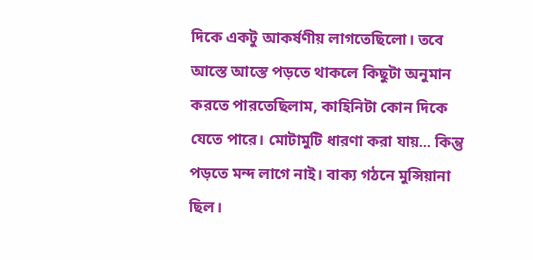দিকে একটু আকর্ষণীয় লাগতেছিলো। তবে আস্তে আস্তে পড়তে থাকলে কিছুটা অনুমান করতে পারতেছিলাম, কাহিনিটা কোন দিকে যেতে পারে। মোটামুটি ধারণা করা যায়... কিন্তু পড়তে মন্দ লাগে নাই। বাক্য গঠনে মুন্সিয়ানা ছিল।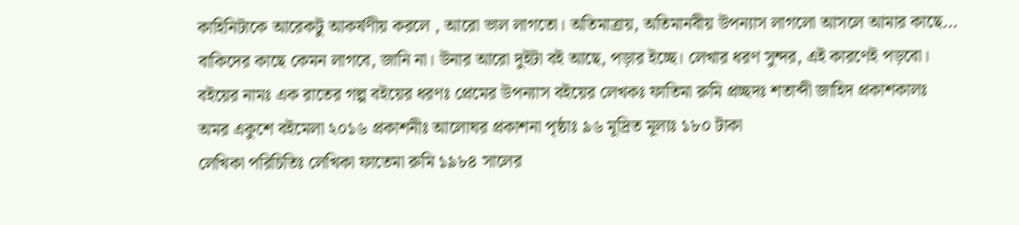কাহিনিটাকে আরেকটু আকর্ষণীয় করলে , আরো ভাল লাগতো। অতিমাত্রায়, অতিমানবীয় উপন্যাস লাগলো আসলে আমার কাছে... বাকিদের কাছে কেমন লাগবে, জানি না। উনার আরো দুইটা বই আছে, পড়ার ইচ্ছে। লেখার ধরণ সুন্দর, এই কারণেই পড়বো।
বইয়ের নামঃ এক রাতের গল্প বইয়ের ধরণঃ প্রেমের উপন্যাস বইয়ের লেখকঃ ফাতিমা রুমি প্রচ্ছদঃ শতাব্দী জাহিদ প্রকাশকালঃ অমর একুশে বইমেলা ২০১৬ প্রকাশনীঃ আলোঘর প্রকাশনা পৃষ্ঠাঃ ৯৬ মূদ্রিত মূল্যঃ ১৮০ টাকা
লেখিকা পরিচিতিঃ লেখিকা ফাতেমা রুমি ১৯৮৪ সালের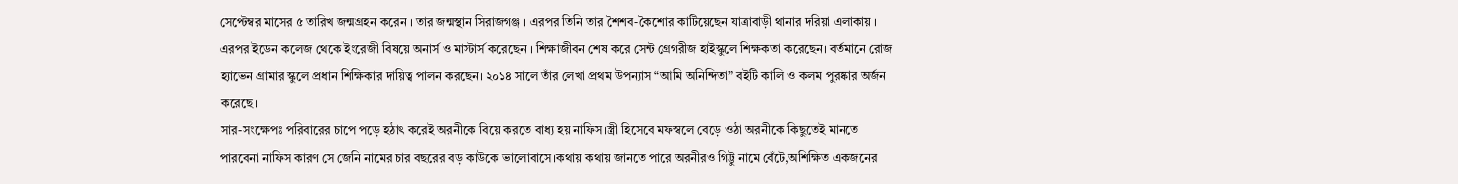সেপ্টেম্বর মাসের ৫ তারিখ জন্মগ্রহন করেন । তার জন্মস্থান সিরাজগঞ্জ । এরপর তিনি তার শৈশব-কৈশোর কাটিয়েছেন যাত্রাবাড়ী থানার দরিয়া এলাকায় । এরপর ইডেন কলেজ থেকে ইংরেজী বিষয়ে অনার্স ও মাস্টার্স করেছেন । শিক্ষাজীবন শেষ করে সেন্ট গ্রেগরীজ হাইস্কুলে শিক্ষকতা করেছেন। বর্তমানে রোজ হ্যাভেন গ্রামার স্কুলে প্রধান শিক্ষিকার দায়িত্ব পালন করছেন। ২০১৪ সালে তাঁর লেখা প্রথম উপন্যাস “আমি অনিন্দিতা” বইটি কালি ও কলম পুরষ্কার অর্জন করেছে।
সার-সংক্ষেপঃ পরিবারের চাপে পড়ে হঠাৎ করেই অরনীকে বিয়ে করতে বাধ্য হয় নাফিস।স্ত্রী হিসেবে মফস্বলে বেড়ে ওঠা অরনীকে কিছুতেই মানতে পারবেনা নাফিস কারণ সে জেনি নামের চার বছরের বড় কাউকে ভালোবাসে।কথায় কথায় জানতে পারে অরনীরও গিট্টু নামে বেঁটে,অশিক্ষিত একজনের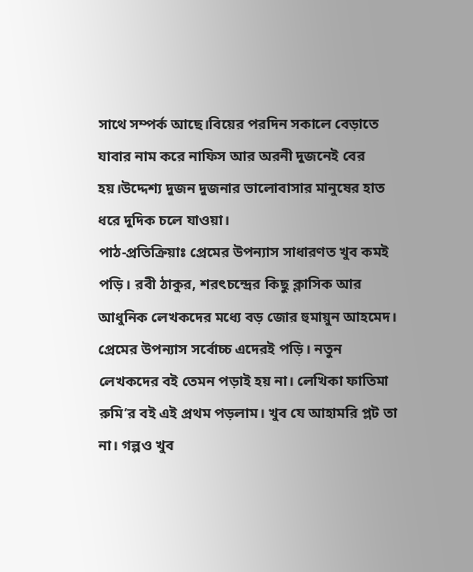সাথে সম্পর্ক আছে।বিয়ের পরদিন সকালে বেড়াতে যাবার নাম করে নাফিস আর অরনী দুজনেই বের হয়।উদ্দেশ্য দুজন দুজনার ভালোবাসার মানুষের হাত ধরে দুদিক চলে যাওয়া।
পাঠ-প্রতিক্রিয়াঃ প্রেমের উপন্যাস সাধারণত খুব কমই পড়ি। রবী ঠাকুর, শরৎচন্দ্রের কিছু ক্লাসিক আর আধুনিক লেখকদের মধ্যে বড় জোর হুমায়ুন আহমেদ। প্রেমের উপন্যাস সর্বোচ্চ এদেরই পড়ি। নতুন লেখকদের বই তেমন পড়াই হয় না। লেখিকা ফাতিমা রুমি’র বই এই প্রথম পড়লাম। খুব যে আহামরি প্লট তা না। গল্পও খুব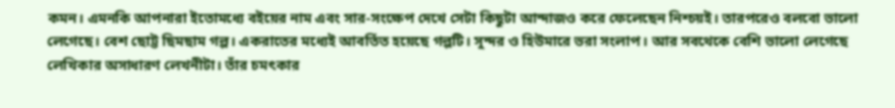কমন। এমনকি আপনারা ইতোমধ্যে বইয়ের নাম এবং সার-সংক্ষেপ দেখে সেটা কিছুটা আন্দাজও করে ফেলেছেন নিশ্চয়ই। তারপরেও বলবো ভালো লেগেছে। বেশ ছোট্ট ছিমছাম গল্প। একরাতের মধ্যেই আবর্তিত হয়েছে গল্পটি। সুন্দর ও হিউমারে ভরা সংলাপ। আর সবথেকে বেশি ভালো লেগেছে লেখিকার অসাধারণ লেখনীটা। তাঁর চমৎকার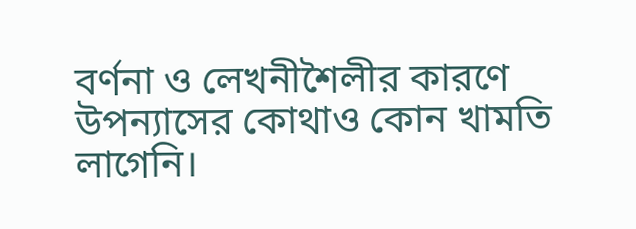বর্ণনা ও লেখনীশৈলীর কারণে উপন্যাসের কোথাও কোন খামতি লাগেনি।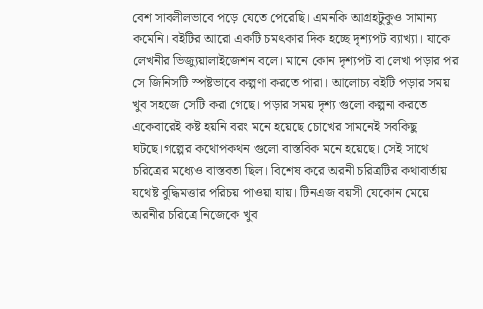বেশ সাবলীলভাবে পড়ে যেতে পেরেছি। এমনকি আগ্রহটুকুও সামান্য কমেনি। বইটির আরো একটি চমৎকার দিক হচ্ছে দৃশ্যপট ব্যাখ্যা। যাকে লেখনীর ভিজ্যুয়ালাইজেশন বলে। মানে কোন দৃশ্যপট বা লেখা পড়ার পর সে জিনিসটি স্পষ্টভাবে কল্পণা করতে পারা। আলোচ্য বইটি পড়ার সময় খুব সহজে সেটি করা গেছে। পড়ার সময় দৃশ্য গুলো কল্পনা করতে একেবারেই কষ্ট হয়নি বরং মনে হয়েছে চোখের সামনেই সবকিছু ঘটছে।গল্পের কথোপকথন গুলো বাস্তবিক মনে হয়েছে। সেই সাথে চরিত্রের মধ্যেও বাস্তবতা ছিল। বিশেষ করে অরনী চরিত্রটির কথাবার্তায় যথেষ্ট বুদ্ধিমত্তার পরিচয় পাওয়া যায়। টিনএজ বয়সী যেকোন মেয়ে অরনীর চরিত্রে নিজেকে খুব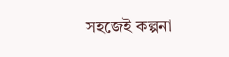সহজেই কল্পনা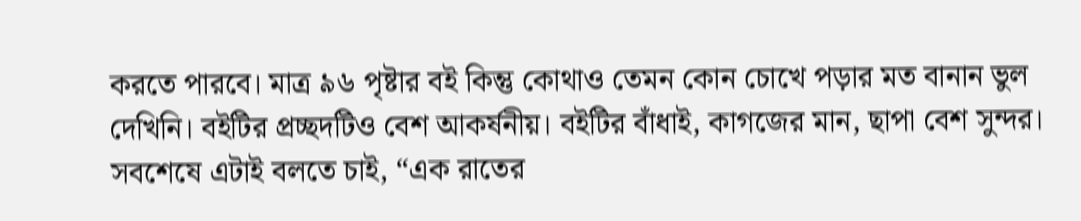করতে পারবে। মাত্র ৯৬ পৃষ্টার বই কিন্তু কোথাও তেমন কোন চোখে পড়ার মত বানান ভুল দেখিনি। বইটির প্রচ্ছদটিও বেশ আকর্ষনীয়। বইটির বাঁধাই, কাগজের মান, ছাপা বেশ সুন্দর। সবশেষে এটাই বলতে চাই, “এক রাতের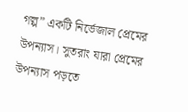গল্প” একটি নির্ভেজাল প্রেমের উপন্যাস। সুতরাং যারা প্রেমের উপন্যাস পড়তে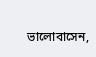ভালোবাসেন,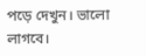পড়ে দেখুন। ভালো লাগবে।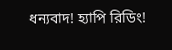ধন্যবাদ! হ্যাপি রিডিং!